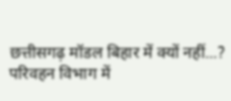छत्तीसगढ़ मॉडल बिहार में क्यों नहीं...? परिवहन विभाग में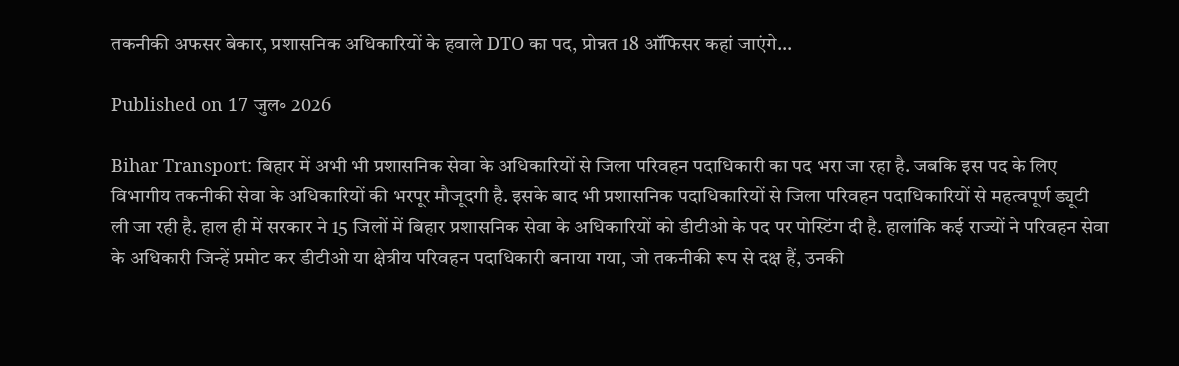तकनीकी अफसर बेकार, प्रशासनिक अधिकारियों के हवाले DTO का पद, प्रोन्नत 18 ऑफिसर कहां जाएंगे...

Published on 17 जुल॰ 2026

Bihar Transport: बिहार में अभी भी प्रशासनिक सेवा के अधिकारियों से जिला परिवहन पदाधिकारी का पद भरा जा रहा है. जबकि इस पद के लिए विभागीय तकनीकी सेवा के अधिकारियों की भरपूर मौजूदगी है. इसके बाद भी प्रशासनिक पदाधिकारियों से जिला परिवहन पदाधिकारियों से महत्वपूर्ण ड्यूटी ली जा रही है. हाल ही में सरकार ने 15 जिलों में बिहार प्रशासनिक सेवा के अधिकारियों को डीटीओ के पद पर पोस्टिंग दी है. हालांकि कई राज्यों ने परिवहन सेवा के अधिकारी जिन्हें प्रमोट कर डीटीओ या क्षेत्रीय परिवहन पदाधिकारी बनाया गया, जो तकनीकी रूप से दक्ष हैं, उनकी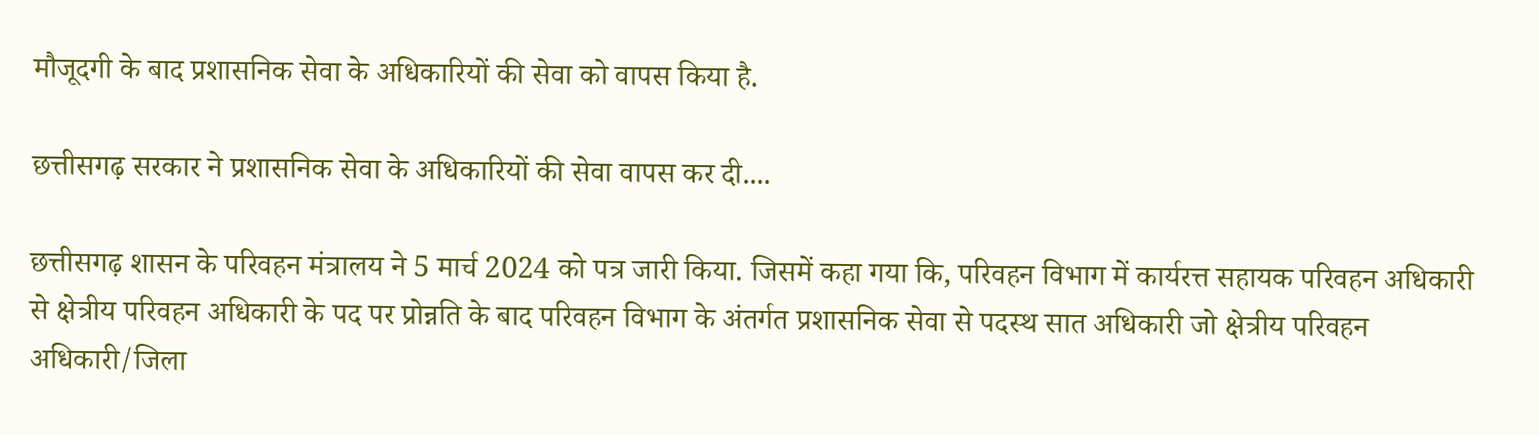मौजूदगी के बाद प्रशासनिक सेवा के अधिकारियों की सेवा को वापस किया है.

छत्तीसगढ़ सरकार ने प्रशासनिक सेवा के अधिकारियों की सेवा वापस कर दी....

छत्तीसगढ़ शासन के परिवहन मंत्रालय ने 5 मार्च 2024 को पत्र जारी किया. जिसमें कहा गया कि, परिवहन विभाग में कार्यरत्त सहायक परिवहन अधिकारी से क्षेत्रीय परिवहन अधिकारी के पद पर प्रोन्नति के बाद परिवहन विभाग के अंतर्गत प्रशासनिक सेवा से पदस्थ सात अधिकारी जो क्षेत्रीय परिवहन अधिकारी/जिला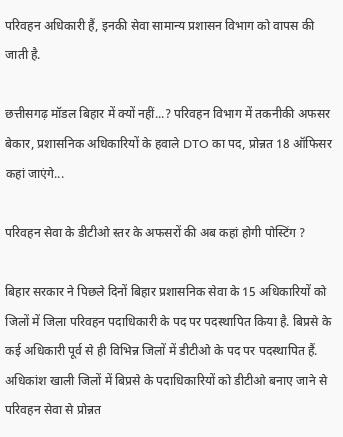परिवहन अधिकारी हैं, इनकी सेवा सामान्य प्रशासन विभाग को वापस की जाती है.

छत्तीसगढ़ मॉडल बिहार में क्यों नहीं...? परिवहन विभाग में तकनीकी अफसर बेकार, प्रशासनिक अधिकारियों के हवाले DTO का पद, प्रोन्नत 18 ऑफिसर कहां जाएंगे...

परिवहन सेवा के डीटीओ स्तर के अफसरों की अब कहां होगी पोस्टिंग ?

बिहार सरकार ने पिछले दिनों बिहार प्रशासनिक सेवा के 15 अधिकारियों को जिलों में जिला परिवहन पदाधिकारी के पद पर पदस्थापित किया है. बिप्रसे के कई अधिकारी पूर्व से ही विभिन्न जिलों में डीटीओ के पद पर पदस्थापित हैं. अधिकांश खाली जिलों में बिप्रसे के पदाधिकारियों को डीटीओ बनाए जाने से परिवहन सेवा से प्रोन्नत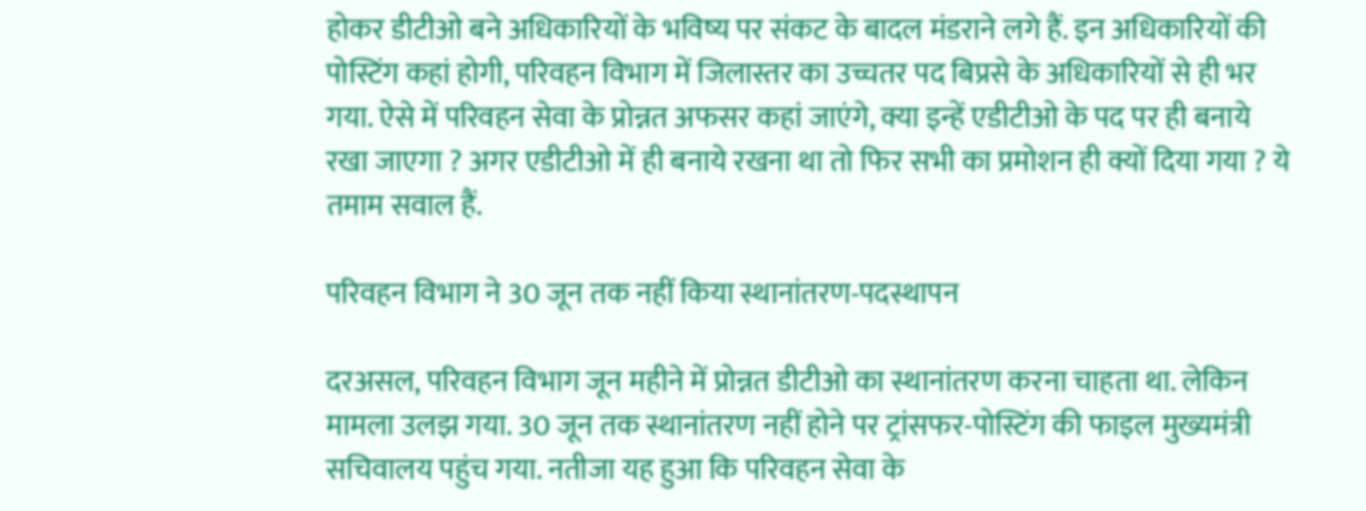होकर डीटीओ बने अधिकारियों के भविष्य पर संकट के बादल मंडराने लगे हैं. इन अधिकारियों की पोस्टिंग कहां होगी, परिवहन विभाग में जिलास्तर का उच्चतर पद बिप्रसे के अधिकारियों से ही भर गया. ऐसे में परिवहन सेवा के प्रोन्नत अफसर कहां जाएंगे, क्या इन्हें एडीटीओ के पद पर ही बनाये रखा जाएगा ? अगर एडीटीओ में ही बनाये रखना था तो फिर सभी का प्रमोशन ही क्यों दिया गया ? ये तमाम सवाल हैं.

परिवहन विभाग ने 30 जून तक नहीं किया स्थानांतरण-पदस्थापन

दरअसल, परिवहन विभाग जून महीने में प्रोन्नत डीटीओ का स्थानांतरण करना चाहता था. लेकिन मामला उलझ गया. 30 जून तक स्थानांतरण नहीं होने पर ट्रांसफर-पोस्टिंग की फाइल मुख्यमंत्री सचिवालय पहुंच गया. नतीजा यह हुआ कि परिवहन सेवा के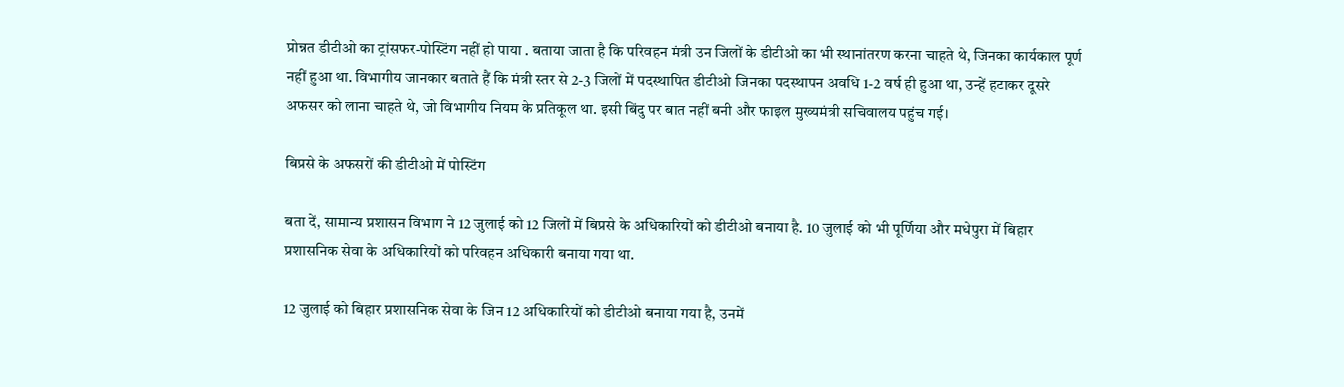प्रोन्नत डीटीओ का ट्रांसफर-पोस्टिंग नहीं हो पाया . बताया जाता है कि परिवहन मंत्री उन जिलों के डीटीओ का भी स्थानांतरण करना चाहते थे, जिनका कार्यकाल पूर्ण नहीं हुआ था. विभागीय जानकार बताते हैं कि मंत्री स्तर से 2-3 जिलों में पदस्थापित डीटीओ जिनका पदस्थापन अवधि 1-2 वर्ष ही हुआ था, उन्हें हटाकर दूसरे अफसर को लाना चाहते थे, जो विभागीय नियम के प्रतिकूल था. इसी बिंदु पर बात नहीं बनी और फाइल मुख्यमंत्री सचिवालय पहुंच गई।

बिप्रसे के अफसरों की डीटीओ में पोस्टिंग

बता दें, सामान्य प्रशासन विभाग ने 12 जुलाई को 12 जिलों में बिप्रसे के अधिकारियों को डीटीओ बनाया है. 10 जुलाई को भी पूर्णिया और मधेपुरा में बिहार प्रशासनिक सेवा के अधिकारियों को परिवहन अधिकारी बनाया गया था.

12 जुलाई को बिहार प्रशासनिक सेवा के जिन 12 अधिकारियों को डीटीओ बनाया गया है, उनमें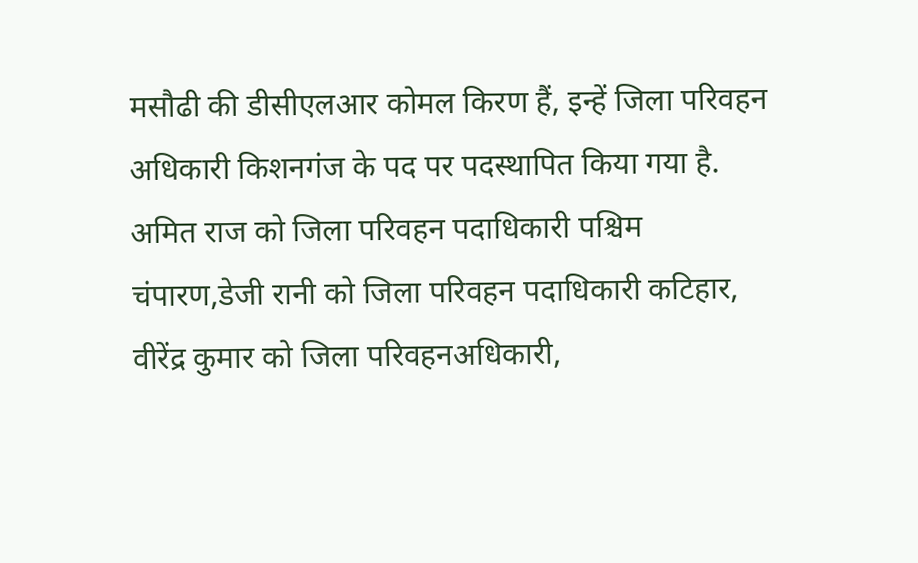मसौढी की डीसीएलआर कोमल किरण हैं, इन्हें जिला परिवहन अधिकारी किशनगंज के पद पर पदस्थापित किया गया है. अमित राज को जिला परिवहन पदाधिकारी पश्चिम चंपारण,डेजी रानी को जिला परिवहन पदाधिकारी कटिहार, वीरेंद्र कुमार को जिला परिवहनअधिकारी,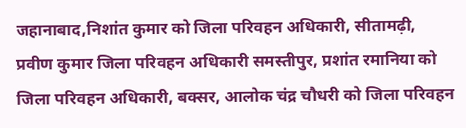जहानाबाद,निशांत कुमार को जिला परिवहन अधिकारी, सीतामढ़ी, प्रवीण कुमार जिला परिवहन अधिकारी समस्तीपुर, प्रशांत रमानिया को जिला परिवहन अधिकारी, बक्सर, आलोक चंद्र चौधरी को जिला परिवहन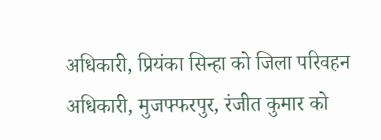अधिकारी, प्रियंका सिन्हा को जिला परिवहन अधिकारी, मुजफ्फरपुर, रंजीत कुमार को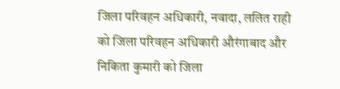जिला परिवहन अधिकारी, नवादा, ललित राही को जिला परिवहन अधिकारी औरंगाबाद और निकिता कुमारी को जिला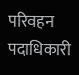परिवहन पदाधिकारी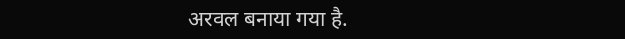अरवल बनाया गया है.